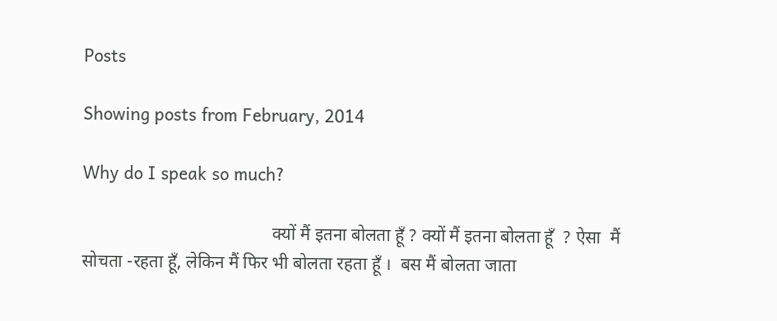Posts

Showing posts from February, 2014

Why do I speak so much?

                                           क्यों मैं इतना बोलता हूँ ? क्यों मैं इतना बोलता हूँ  ? ऐसा  मैं सोचता -रहता हूँ, लेकिन मैं फिर भी बोलता रहता हूँ ।  बस मैं बोलता जाता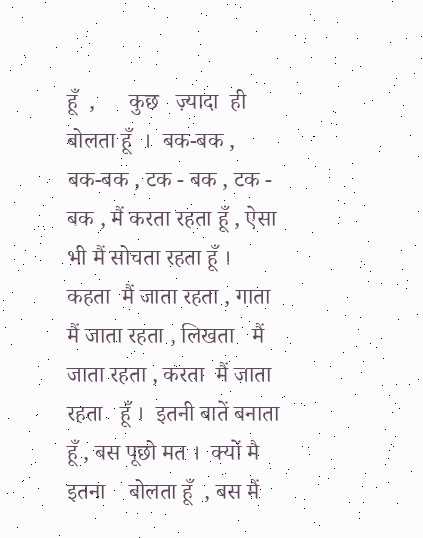हूँ  ,      कुछ   ज़्यादा  ही बोलता हूँ  ।  बक-बक ,   बक-बक , टक - बक , टक - बक , मैं करता रहता हूँ , ऐसा भी मैं सोचता रहता हूँ ।  कहता  मैं जाता रहता , गाता      मैं जाता रहता , लिखता   मैं जाता रहता , करता  मैं जाता रहता   हूँ ।  इतनी बातें बनाता हूँ , बस पूछो मत ।  क्यों मै  इतना    बोलता हूँ  , बस मैं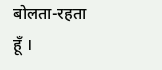बोलता-रहता हूँ ।